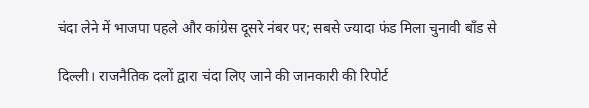चंदा लेने में भाजपा पहले और कांग्रेस दूसरे नंबर पर; सबसे ज्यादा फंड मिला चुनावी बाँड से

दिल्ली। राजनैतिक दलों द्वारा चंदा लिए जाने की जानकारी की रिपोर्ट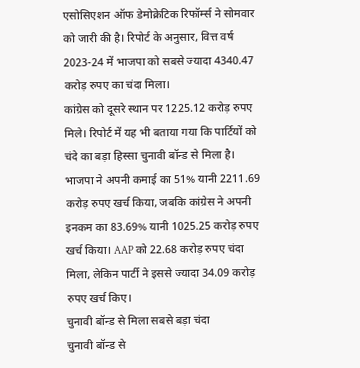एसोसिएशन ऑफ डेमोक्रेटिक रिफॉर्म्स ने सोमवार को जारी की है। रिपोर्ट के अनुसार, वित्त वर्ष 2023-24 में भाजपा को सबसे ज्यादा 4340.47 करोड़ रुपए का चंदा मिला।
कांग्रेस को दूसरे स्थान पर 1225.12 करोड़ रुपए मिले। रिपोर्ट में यह भी बताया गया कि पार्टियों को चंदे का बड़ा हिस्सा चुनावी बॉन्ड से मिला है। भाजपा ने अपनी कमाई का 51% यानी 2211.69 करोड़ रुपए खर्च किया, जबकि कांग्रेस ने अपनी इनकम का 83.69% यानी 1025.25 करोड़ रुपए खर्च किया। AAP को 22.68 करोड़ रुपए चंदा मिला, लेकिन पार्टी ने इससे ज्यादा 34.09 करोड़ रुपए खर्च किए।
चुनावी बॉन्ड से मिला सबसे बड़ा चंदा
चुनावी बॉन्ड से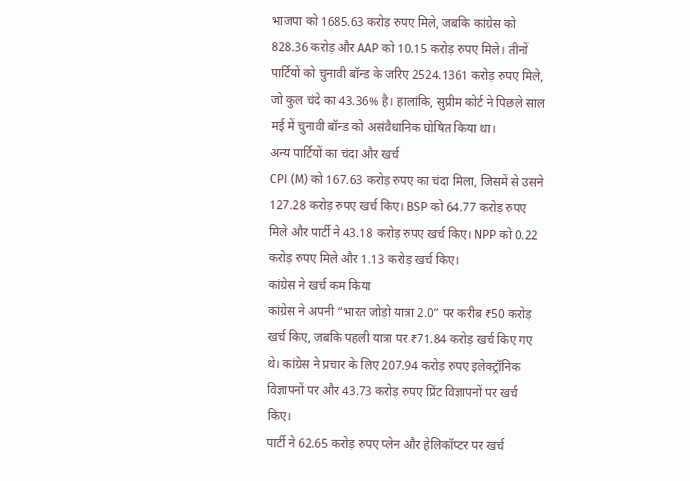भाजपा को 1685.63 करोड़ रुपए मिले, जबकि कांग्रेस को 828.36 करोड़ और AAP को 10.15 करोड़ रुपए मिले। तीनों पार्टियों को चुनावी बॉन्ड के जरिए 2524.1361 करोड़ रुपए मिले, जो कुल चंदे का 43.36% है। हालांकि, सुप्रीम कोर्ट ने पिछले साल मई में चुनावी बॉन्ड को असंवैधानिक घोषित किया था।
अन्य पार्टियों का चंदा और खर्च
CPI (M) को 167.63 करोड़ रुपए का चंदा मिला, जिसमें से उसने 127.28 करोड़ रुपए खर्च किए। BSP को 64.77 करोड़ रुपए मिले और पार्टी ने 43.18 करोड़ रुपए खर्च किए। NPP को 0.22 करोड़ रुपए मिले और 1.13 करोड़ खर्च किए।
कांग्रेस ने खर्च कम किया
कांग्रेस ने अपनी “भारत जोड़ो यात्रा 2.0” पर करीब ₹50 करोड़ खर्च किए, जबकि पहली यात्रा पर ₹71.84 करोड़ खर्च किए गए थे। कांग्रेस ने प्रचार के लिए 207.94 करोड़ रुपए इलेक्ट्रॉनिक विज्ञापनों पर और 43.73 करोड़ रुपए प्रिंट विज्ञापनों पर खर्च किए।
पार्टी ने 62.65 करोड़ रुपए प्लेन और हेलिकॉप्टर पर खर्च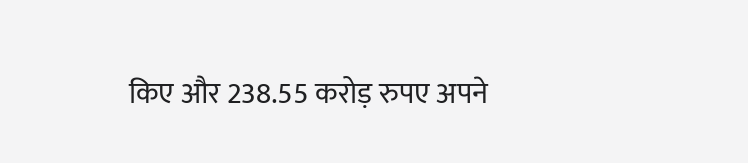किए और 238.55 करोड़ रुपए अपने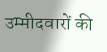उम्मीदवारों की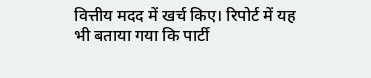वित्तीय मदद में खर्च किए। रिपोर्ट में यह भी बताया गया कि पार्टी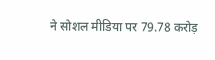ने सोशल मीडिया पर 79.78 करोड़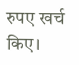रुपए खर्च किए।